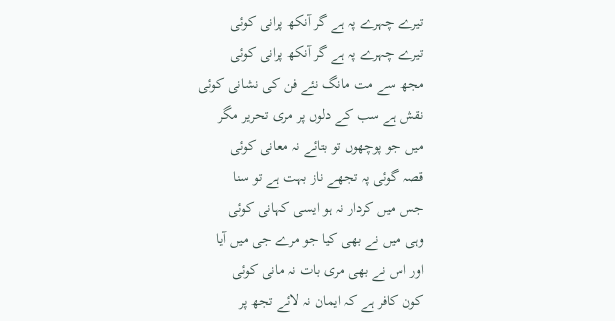تیرے چہرے پہ ہے گر آنکھ پرانی کوئی
تیرے چہرے پہ ہے گر آنکھ پرانی کوئی
مجھ سے مت مانگ نئے فن کی نشانی کوئی
نقش ہے سب کے دلوں پر مری تحریر مگر
میں جو پوچھوں تو بتائے نہ معانی کوئی
قصہ گوئی پہ تجھے ناز بہت ہے تو سنا
جس میں کردار نہ ہو ایسی کہانی کوئی
وہی میں نے بھی کیا جو مرے جی میں آیا
اور اس نے بھی مری بات نہ مانی کوئی
کون کافر ہے کہ ایمان نہ لائے تجھ پر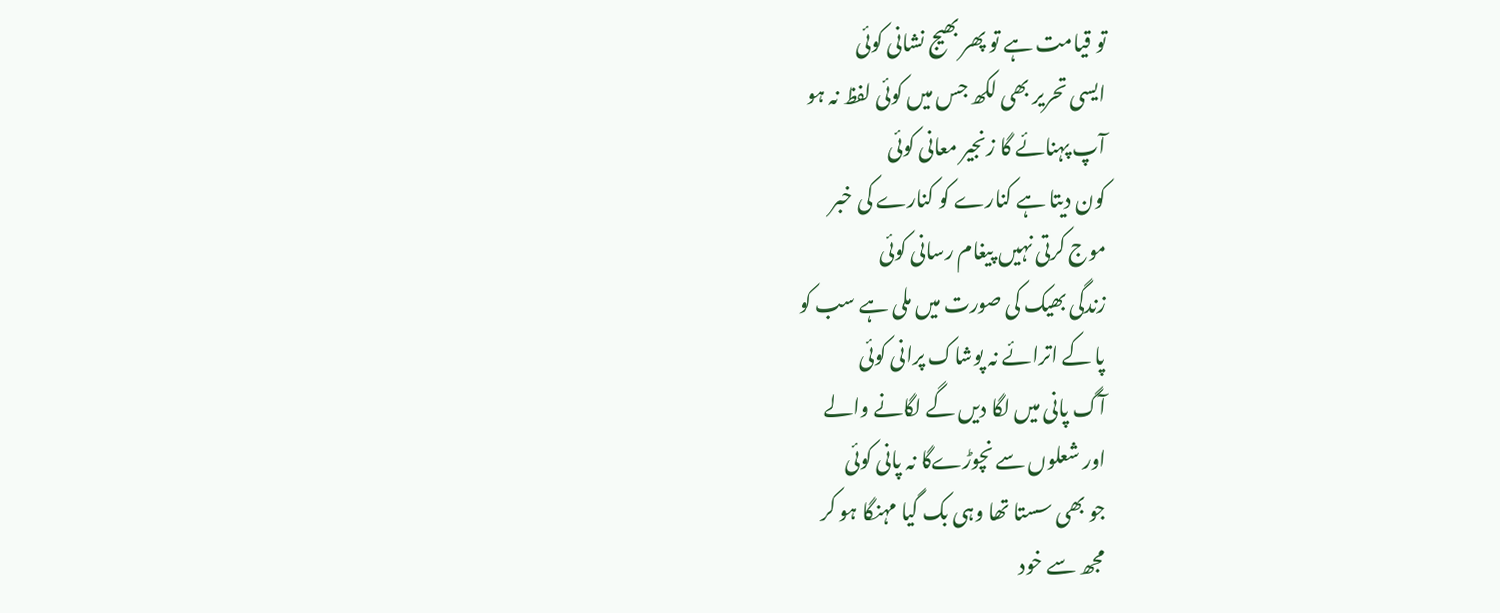تو قیامت ہے تو پھر بھیج نشانی کوئی
ایسی تحریر بھی لکھ جس میں کوئی لفظ نہ ہو
آپ پہنائے گا زنجیر معانی کوئی
کون دیتا ہے کنارے کو کنارے کی خبر
موج کرتی نہیں پیغام رسانی کوئی
زندگی بھیک کی صورت میں ملی ہے سب کو
پا کے اترائے نہ پوشاک پرانی کوئی
آگ پانی میں لگا دیں گے لگانے والے
اور شعلوں سے نچوڑےگا نہ پانی کوئی
جو بھی سستا تھا وہی بک گیا مہنگا ہو کر
مجھ سے خود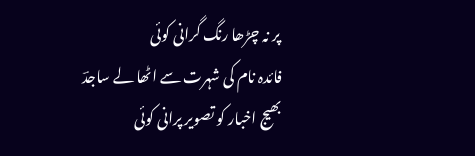پر نہ چڑھا رنگ گرانی کوئی
فائدہ نام کی شہرت سے اٹھا لے ساجدؔ
بھیج اخبار کو تصویر پرانی کوئی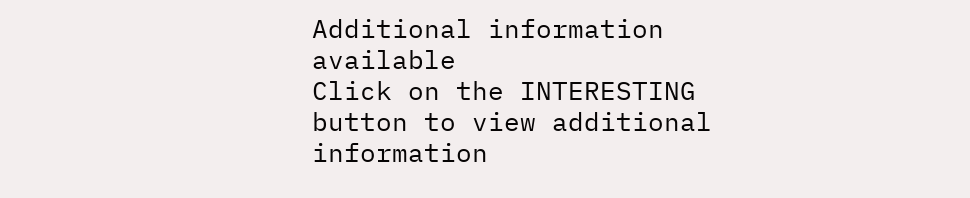Additional information available
Click on the INTERESTING button to view additional information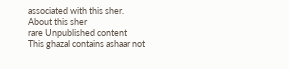associated with this sher.
About this sher
rare Unpublished content
This ghazal contains ashaar not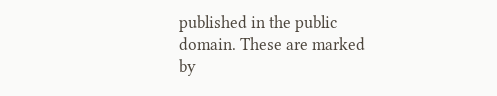published in the public domain. These are marked by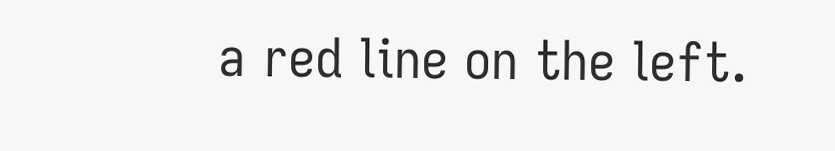a red line on the left.